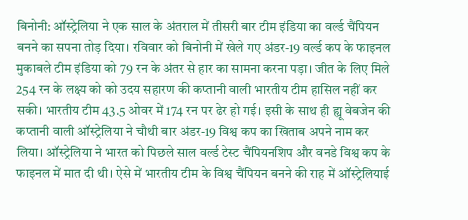बिनोनी: ऑस्ट्रेलिया ने एक साल के अंतराल में तीसरी बार टीम इंडिया का वर्ल्ड चैंपियन बनने का सपना तोड़ दिया। रविवार को बिनोनी में खेले गए अंडर-19 वर्ल्ड कप के फाइनल मुकाबले टीम इंडिया को 79 रन के अंतर से हार का सामना करना पड़ा। जीत के लिए मिले 254 रन के लक्ष्य को को उदय सहारण की कप्तानी वाली भारतीय टीम हासिल नहीं कर सकी। भारतीय टीम 43.5 ओवर में 174 रन पर ढेर हो गई। इसी के साथ ही ह्यू वेबजेन की कप्तानी वाली ऑस्ट्रेलिया ने चौथी बार अंडर-19 विश्व कप का खिताब अपने नाम कर लिया। ऑस्ट्रेलिया ने भारत को पिछले साल वर्ल्ड टेस्ट चैंपियनशिप और वनडे विश्व कप के फाइनल में मात दी थी। ऐसे में भारतीय टीम के विश्व चैंपियन बनने की राह में ऑस्ट्रेलियाई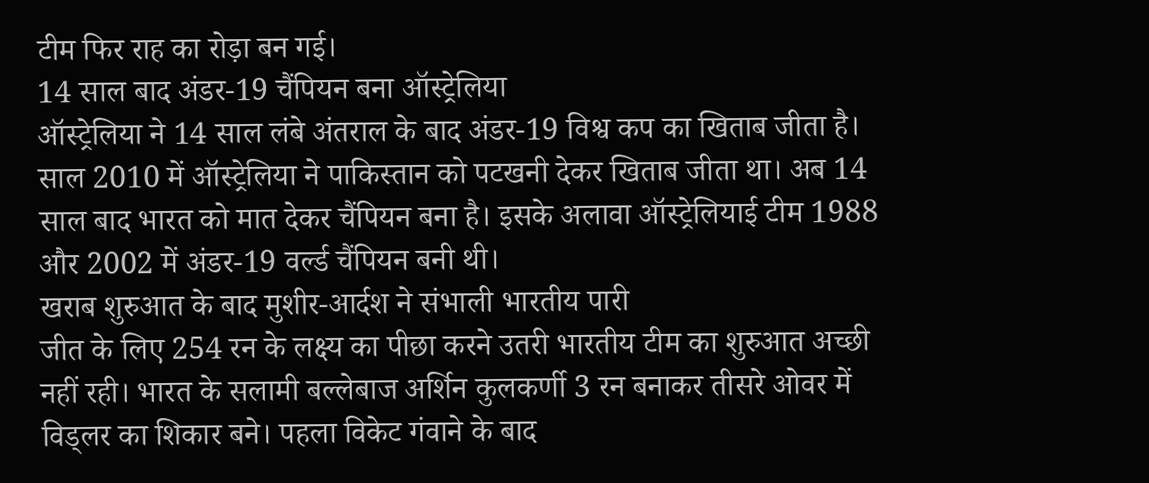टीम फिर राह का रोड़ा बन गई।
14 साल बाद अंडर-19 चैंपियन बना ऑस्ट्रेलिया
ऑस्ट्रेलिया ने 14 साल लंबे अंतराल के बाद अंडर-19 विश्व कप का खिताब जीता है। साल 2010 में ऑस्ट्रेलिया ने पाकिस्तान को पटखनी देकर खिताब जीता था। अब 14 साल बाद भारत को मात देकर चैंपियन बना है। इसके अलावा ऑस्ट्रेलियाई टीम 1988 और 2002 में अंडर-19 वर्ल्ड चैंपियन बनी थी।
खराब शुरुआत के बाद मुशीर-आर्दश ने संभाली भारतीय पारी
जीत के लिए 254 रन के लक्ष्य का पीछा करने उतरी भारतीय टीम का शुरुआत अच्छी नहीं रही। भारत के सलामी बल्लेबाज अर्शिन कुलकर्णी 3 रन बनाकर तीसरे ओवर में विड्लर का शिकार बने। पहला विकेट गंवाने के बाद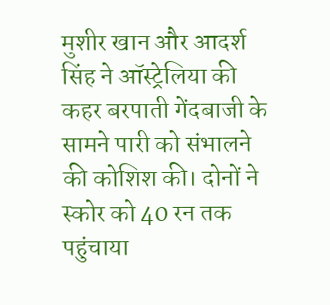मुशीर खान और आदर्श सिंह ने ऑस्ट्रेलिया की कहर बरपाती गेंदबाजी के सामने पारी को संभालने की कोशिश की। दोनों ने स्कोर को 40 रन तक पहुंचाया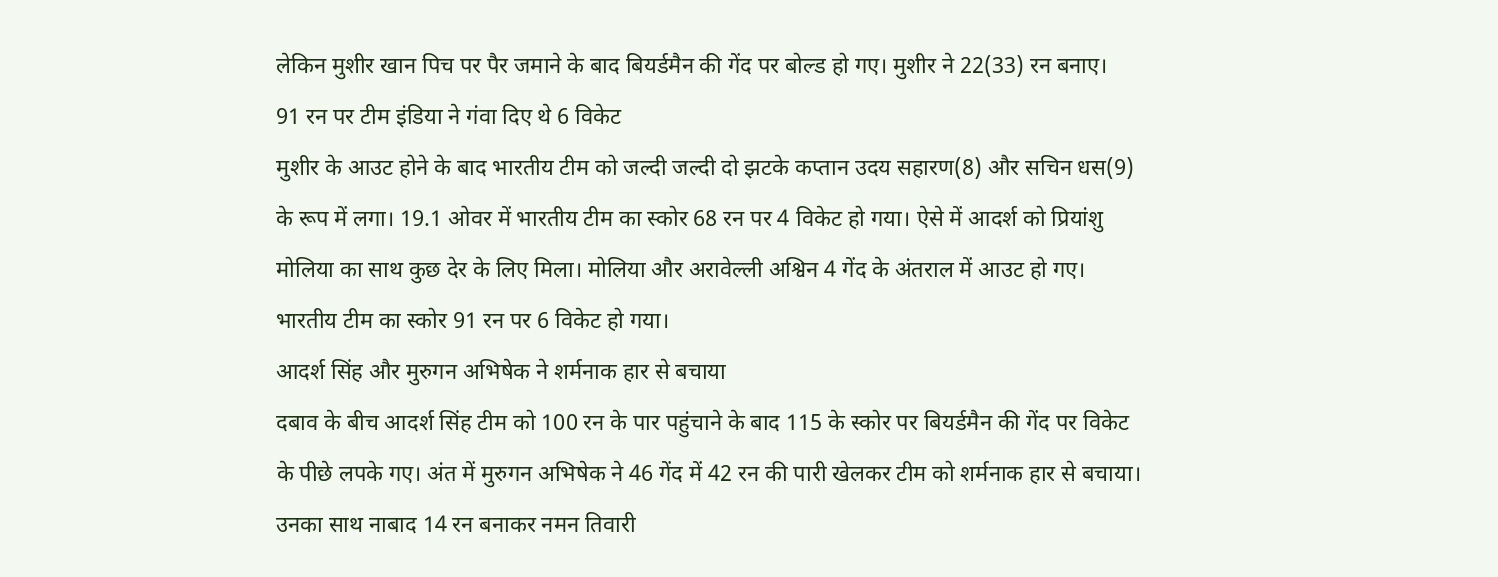लेकिन मुशीर खान पिच पर पैर जमाने के बाद बियर्डमैन की गेंद पर बोल्ड हो गए। मुशीर ने 22(33) रन बनाए।
91 रन पर टीम इंडिया ने गंवा दिए थे 6 विकेट
मुशीर के आउट होने के बाद भारतीय टीम को जल्दी जल्दी दो झटके कप्तान उदय सहारण(8) और सचिन धस(9) के रूप में लगा। 19.1 ओवर में भारतीय टीम का स्कोर 68 रन पर 4 विकेट हो गया। ऐसे में आदर्श को प्रियांशु मोलिया का साथ कुछ देर के लिए मिला। मोलिया और अरावेल्ली अश्विन 4 गेंद के अंतराल में आउट हो गए। भारतीय टीम का स्कोर 91 रन पर 6 विकेट हो गया।
आदर्श सिंह और मुरुगन अभिषेक ने शर्मनाक हार से बचाया
दबाव के बीच आदर्श सिंह टीम को 100 रन के पार पहुंचाने के बाद 115 के स्कोर पर बियर्डमैन की गेंद पर विकेट के पीछे लपके गए। अंत में मुरुगन अभिषेक ने 46 गेंद में 42 रन की पारी खेलकर टीम को शर्मनाक हार से बचाया। उनका साथ नाबाद 14 रन बनाकर नमन तिवारी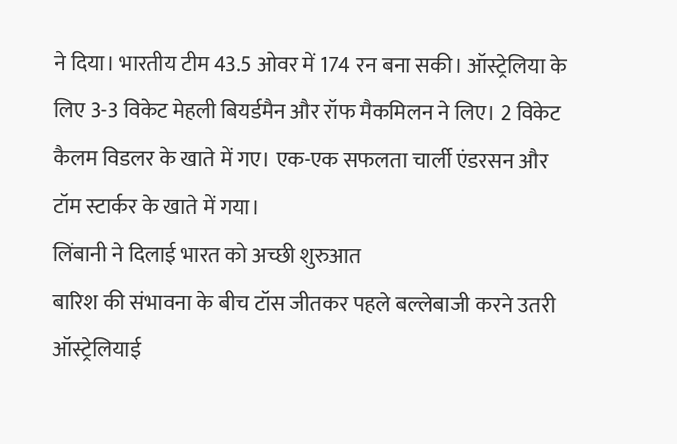ने दिया। भारतीय टीम 43.5 ओवर में 174 रन बना सकी। ऑस्ट्रेलिया के लिए 3-3 विकेट मेहली बियर्डमैन और रॉफ मैकमिलन ने लिए। 2 विकेट कैलम विडलर के खाते में गए। एक-एक सफलता चार्ली एंडरसन और टॉम स्टार्कर के खाते में गया।
लिंबानी ने दिलाई भारत को अच्छी शुरुआत
बारिश की संभावना के बीच टॉस जीतकर पहले बल्लेबाजी करने उतरी ऑस्ट्रेलियाई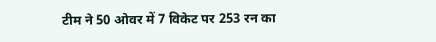टीम ने 50 ओवर में 7 विकेट पर 253 रन का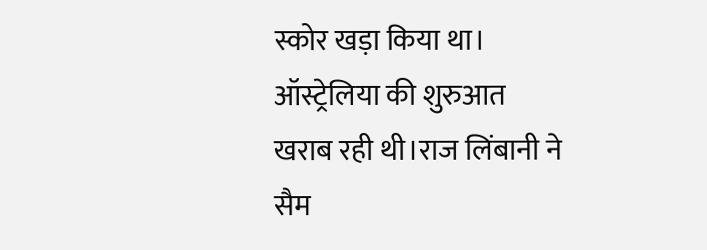स्कोर खड़ा किया था। ऑस्ट्रेलिया की शुरुआत खराब रही थी।राज लिंबानी ने सैम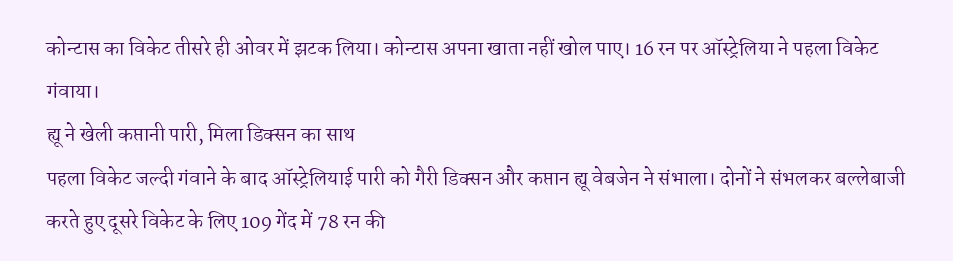कोन्टास का विकेट तीसरे ही ओवर में झटक लिया। कोन्टास अपना खाता नहीं खोल पाए। 16 रन पर ऑस्ट्रेलिया ने पहला विकेट गंवाया।
ह्यू ने खेली कप्तानी पारी, मिला डिक्सन का साथ
पहला विकेट जल्दी गंवाने के बाद ऑस्ट्रेलियाई पारी को गैरी डिक्सन और कप्तान ह्यू वेबजेन ने संभाला। दोनों ने संभलकर बल्लेबाजी करते हुए दूसरे विकेट के लिए 109 गेंद में 78 रन की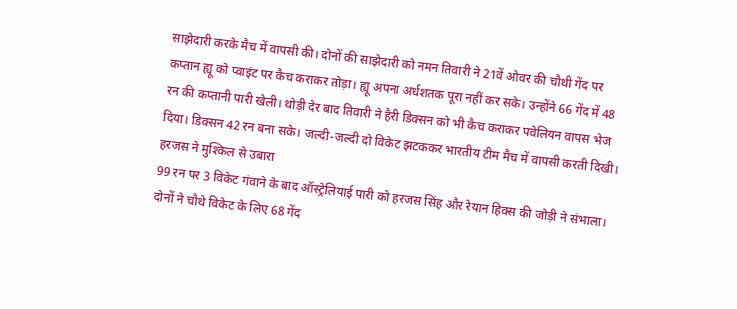साझेदारी करके मैच में वापसी की। दोनों की साझेदारी को नमन तिवारी ने 21वें ओवर की चौथी गेंद पर कप्तान ह्यू को प्वाइंट पर कैच कराकर तोड़ा। ह्यू अपना अर्धशतक पूरा नहीं कर सके। उन्होंने 66 गेंद में 48 रन की कप्तानी पारी खेली। थोड़ी देर बाद तिवारी ने हैरी डिक्सन को भी कैच कराकर पवेलियन वापस भेज दिया। डिक्सन 42 रन बना सके। जल्दी-जल्दी दो विकेट झटककर भारतीय टीम मैच में वापसी करती दिखी।
हरजस ने मुश्किल से उबारा
99 रन पर 3 विकेट गंवाने के बाद ऑस्ट्रेलियाई पारी को हरजस सिंह और रेयान हिक्स की जोड़ी ने संभाला। दोनों ने चौथे विकेट के लिए 68 गेंद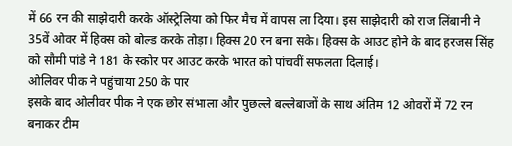में 66 रन की साझेदारी करके ऑस्ट्रेलिया को फिर मैच में वापस ला दिया। इस साझेदारी को राज लिंबानी ने 35वें ओवर में हिक्स को बोल्ड करके तोड़ा। हिक्स 20 रन बना सके। हिक्स के आउट होने के बाद हरजस सिंह को सौमी पांडे ने 181 के स्कोर पर आउट करके भारत को पांचवीं सफलता दिलाई।
ओलिवर पीक ने पहुंचाया 250 के पार
इसके बाद ओलीवर पीक ने एक छोर संभाला और पुछल्ले बल्लेबाजों के साथ अंतिम 12 ओवरों में 72 रन बनाकर टीम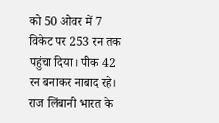को 50 ओवर में 7 विकेट पर 253 रन तक पहुंचा दिया। पीक 42 रन बनाकर नाबाद रहे। राज लिंबानी भारत के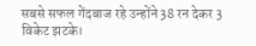सबसे सफल गेंदबाज रहे उन्होंने 38 रन देकर 3 विकेट झटके।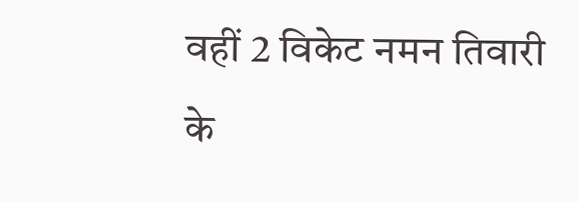वहीं 2 विकेट नमन तिवारी के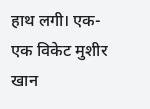हाथ लगी। एक-एक विकेट मुशीर खान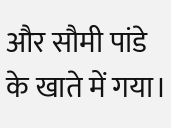और सौमी पांडे के खाते में गया।